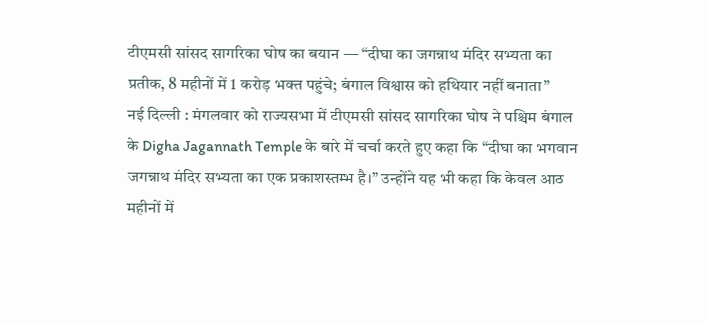टीएमसी सांसद सागरिका घोष का बयान — “दीघा का जगन्नाथ मंदिर सभ्यता का प्रतीक, 8 महीनों में 1 करोड़ भक्त पहुंचे; बंगाल विश्वास को हथियार नहीं बनाता”
नई दिल्ली : मंगलवार को राज्यसभा में टीएमसी सांसद सागरिका घोष ने पश्चिम बंगाल के Digha Jagannath Temple के बारे में चर्चा करते हुए कहा कि “दीघा का भगवान जगन्नाथ मंदिर सभ्यता का एक प्रकाशस्तम्भ है।” उन्होंने यह भी कहा कि केवल आठ महीनों में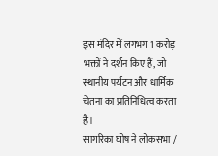इस मंदिर में लगभग 1 करोड़ भक्तों ने दर्शन किए हैं, जो स्थानीय पर्यटन और धार्मिक चेतना का प्रतिनिधित्व करता है।
सागरिका घोष ने लोकसभा /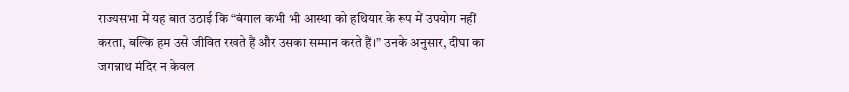राज्यसभा में यह बात उठाई कि “बंगाल कभी भी आस्था को हथियार के रूप में उपयोग नहीं करता, बल्कि हम उसे जीवित रखते हैं और उसका सम्मान करते हैं।” उनके अनुसार, दीघा का जगन्नाथ मंदिर न केवल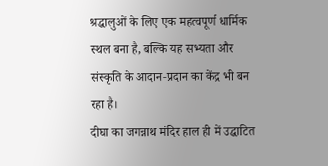श्रद्धालुओं के लिए एक महत्वपूर्ण धार्मिक स्थल बना है, बल्कि यह सभ्यता और संस्कृति के आदान‑प्रदान का केंद्र भी बन रहा है।
दीघा का जगन्नाथ मंदिर हाल ही में उद्घाटित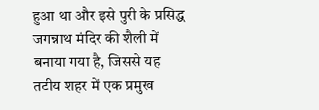हुआ था और इसे पुरी के प्रसिद्ध जगन्नाथ मंदिर की शैली में बनाया गया है, जिससे यह तटीय शहर में एक प्रमुख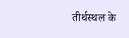तीर्थस्थल के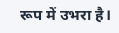रूप में उभरा है।